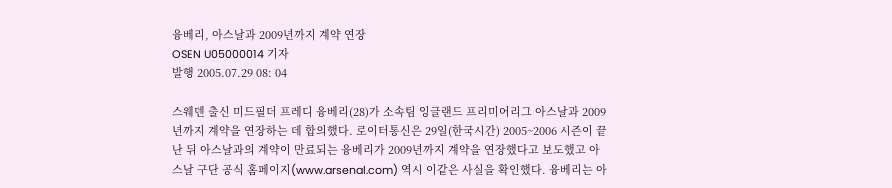융베리, 아스날과 2009년까지 계약 연장
OSEN U05000014 기자
발행 2005.07.29 08: 04

스웨덴 출신 미드필더 프레디 융베리(28)가 소속팀 잉글랜드 프리미어리그 아스날과 2009년까지 계약을 연장하는 데 합의했다. 로이터통신은 29일(한국시간) 2005~2006 시즌이 끝난 뒤 아스날과의 계약이 만료되는 융베리가 2009년까지 계약을 연장했다고 보도했고 아스날 구단 공식 홈페이지(www.arsenal.com) 역시 이같은 사실을 확인했다. 융베리는 아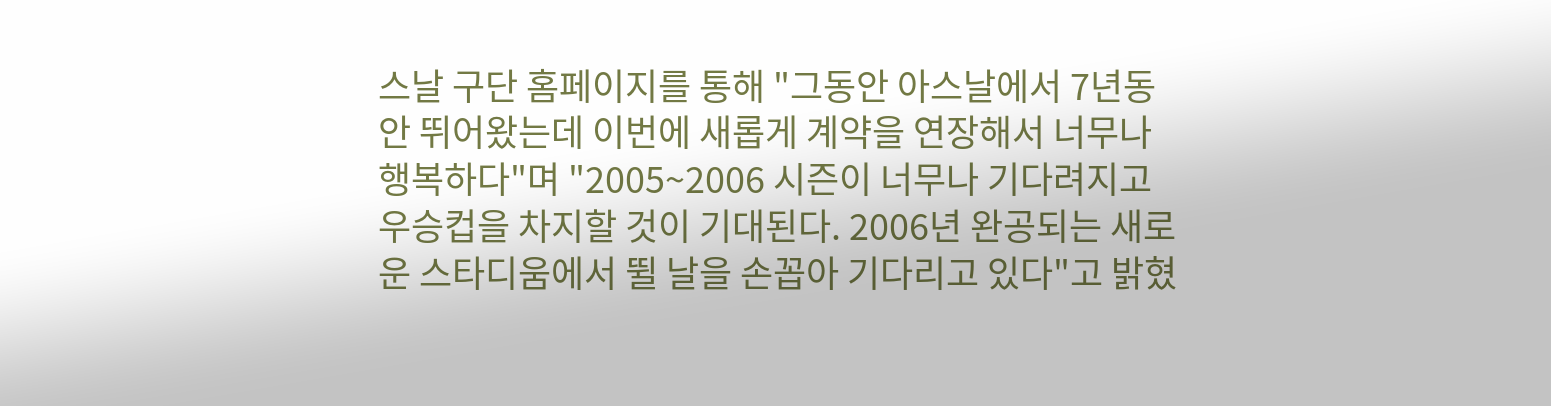스날 구단 홈페이지를 통해 "그동안 아스날에서 7년동안 뛰어왔는데 이번에 새롭게 계약을 연장해서 너무나 행복하다"며 "2005~2006 시즌이 너무나 기다려지고 우승컵을 차지할 것이 기대된다. 2006년 완공되는 새로운 스타디움에서 뛸 날을 손꼽아 기다리고 있다"고 밝혔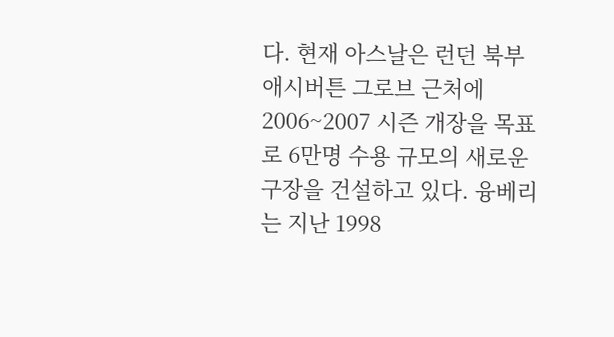다. 현재 아스날은 런던 북부 애시버튼 그로브 근처에 2006~2007 시즌 개장을 목표로 6만명 수용 규모의 새로운 구장을 건설하고 있다. 융베리는 지난 1998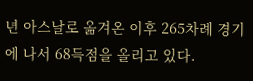년 아스날로 옮겨온 이후 265차례 경기에 나서 68득점을 올리고 있다.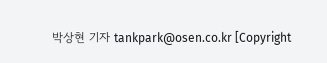박상현 기자 tankpark@osen.co.kr [Copyright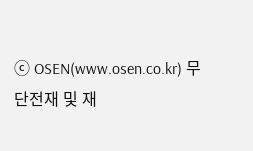ⓒ OSEN(www.osen.co.kr) 무단전재 및 재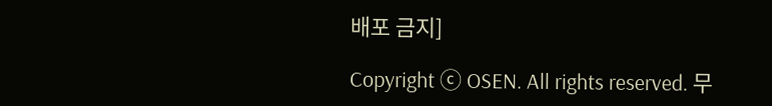배포 금지]

Copyright ⓒ OSEN. All rights reserved. 무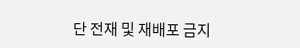단 전재 및 재배포 금지